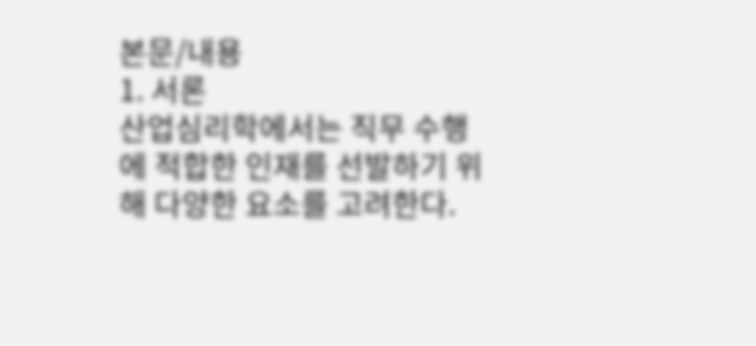본문/내용
1. 서론
산업심리학에서는 직무 수행에 적합한 인재를 선발하기 위해 다양한 요소를 고려한다.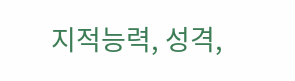지적능력, 성격,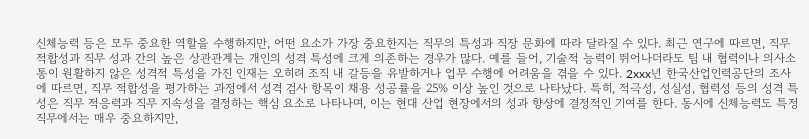신체능력 등은 모두 중요한 역할을 수행하지만, 어떤 요소가 가장 중요한지는 직무의 특성과 직장 문화에 따라 달라질 수 있다. 최근 연구에 따르면, 직무 적합성과 직무 성과 간의 높은 상관관계는 개인의 성격 특성에 크게 의존하는 경우가 많다. 예를 들어, 기술적 능력이 뛰어나더라도 팀 내 협력이나 의사소통이 원활하지 않은 성격적 특성을 가진 인재는 오히려 조직 내 갈등을 유발하거나 업무 수행에 어려움을 겪을 수 있다. 2xxx년 한국산업인력공단의 조사에 따르면, 직무 적합성을 평가하는 과정에서 성격 검사 항목이 채용 성공률을 25% 이상 높인 것으로 나타났다. 특히, 적극성, 성실성, 협력성 등의 성격 특성은 직무 적응력과 직무 지속성을 결정하는 핵심 요소로 나타나며, 이는 현대 산업 현장에서의 성과 향상에 결정적인 기여를 한다. 동시에 신체능력도 특정 직무에서는 매우 중요하지만,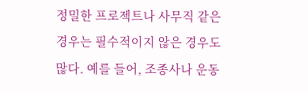정밀한 프로젝트나 사무직 같은 경우는 필수적이지 않은 경우도 많다. 예를 들어, 조종사나 운동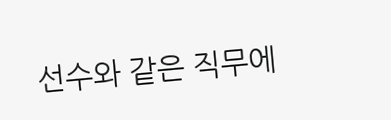선수와 같은 직무에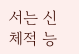서는 신체적 능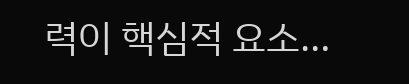력이 핵심적 요소…